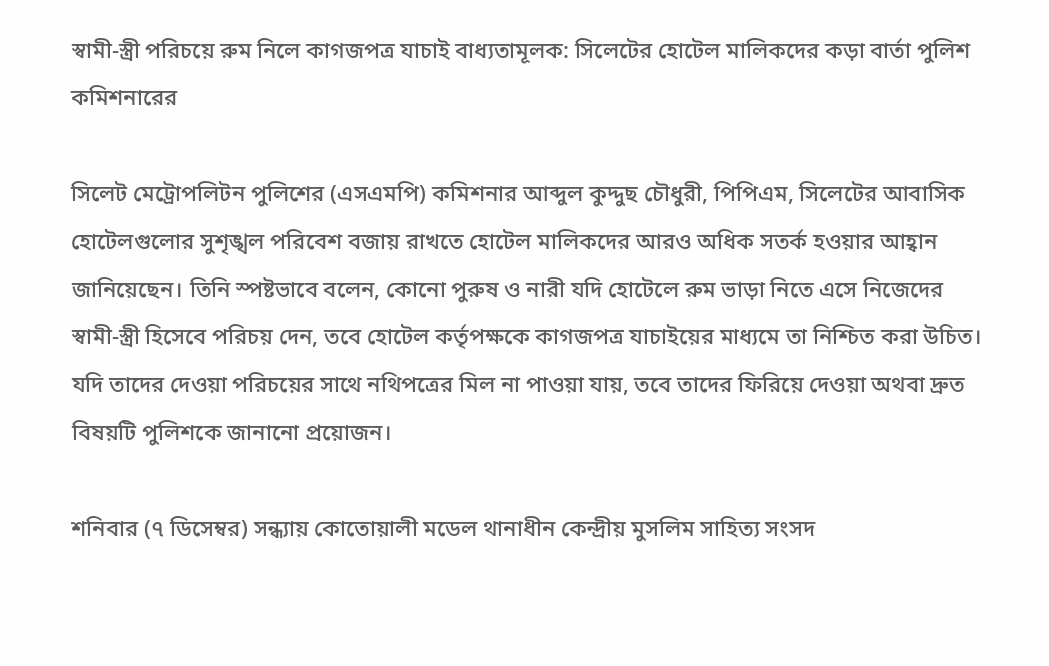স্বামী-স্ত্রী পরিচয়ে রুম নিলে কাগজপত্র যাচাই বাধ্যতামূলক: সিলেটের হোটেল মালিকদের কড়া বার্তা পুলিশ কমিশনারের

সিলেট মেট্রোপলিটন পুলিশের (এসএমপি) কমিশনার আব্দুল কুদ্দুছ চৌধুরী, পিপিএম, সিলেটের আবাসিক হোটেলগুলোর সুশৃঙ্খল পরিবেশ বজায় রাখতে হোটেল মালিকদের আরও অধিক সতর্ক হওয়ার আহ্বান জানিয়েছেন। তিনি স্পষ্টভাবে বলেন, কোনো পুরুষ ও নারী যদি হোটেলে রুম ভাড়া নিতে এসে নিজেদের স্বামী-স্ত্রী হিসেবে পরিচয় দেন, তবে হোটেল কর্তৃপক্ষকে কাগজপত্র যাচাইয়ের মাধ্যমে তা নিশ্চিত করা উচিত। যদি তাদের দেওয়া পরিচয়ের সাথে নথিপত্রের মিল না পাওয়া যায়, তবে তাদের ফিরিয়ে দেওয়া অথবা দ্রুত বিষয়টি পুলিশকে জানানো প্রয়োজন।

শনিবার (৭ ডিসেম্বর) সন্ধ্যায় কোতোয়ালী মডেল থানাধীন কেন্দ্রীয় মুসলিম সাহিত্য সংসদ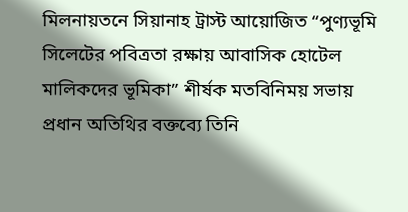মিলনায়তনে সিয়ানাহ ট্রাস্ট আয়োজিত “পুণ্যভূমি সিলেটের পবিত্রতা রক্ষায় আবাসিক হোটেল মালিকদের ভূমিকা” শীর্ষক মতবিনিময় সভায় প্রধান অতিথির বক্তব্যে তিনি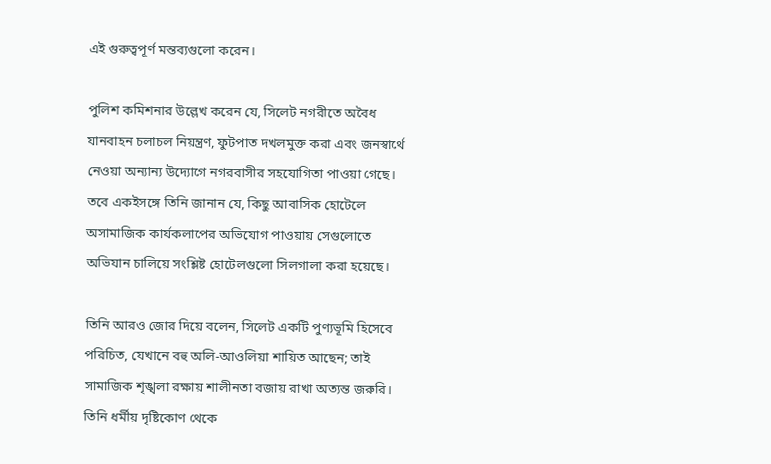এই গুরুত্বপূর্ণ মন্তব্যগুলো করেন।

পুলিশ কমিশনার উল্লেখ করেন যে, সিলেট নগরীতে অবৈধ যানবাহন চলাচল নিয়ন্ত্রণ, ফুটপাত দখলমুক্ত করা এবং জনস্বার্থে নেওয়া অন্যান্য উদ্যোগে নগরবাসীর সহযোগিতা পাওয়া গেছে। তবে একইসঙ্গে তিনি জানান যে, কিছু আবাসিক হোটেলে অসামাজিক কার্যকলাপের অভিযোগ পাওয়ায় সেগুলোতে অভিযান চালিয়ে সংশ্লিষ্ট হোটেলগুলো সিলগালা করা হয়েছে।

তিনি আরও জোর দিয়ে বলেন, সিলেট একটি পুণ্যভূমি হিসেবে পরিচিত, যেখানে বহু অলি-আওলিয়া শায়িত আছেন; তাই সামাজিক শৃঙ্খলা রক্ষায় শালীনতা বজায় রাখা অত্যন্ত জরুরি। তিনি ধর্মীয় দৃষ্টিকোণ থেকে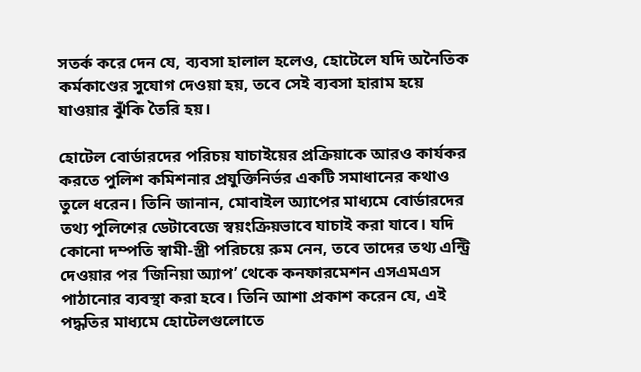সতর্ক করে দেন যে, ব্যবসা হালাল হলেও, হোটেলে যদি অনৈতিক কর্মকাণ্ডের সুযোগ দেওয়া হয়, তবে সেই ব্যবসা হারাম হয়ে যাওয়ার ঝুঁকি তৈরি হয়।

হোটেল বোর্ডারদের পরিচয় যাচাইয়ের প্রক্রিয়াকে আরও কার্যকর করতে পুলিশ কমিশনার প্রযুক্তিনির্ভর একটি সমাধানের কথাও তুলে ধরেন। তিনি জানান, মোবাইল অ্যাপের মাধ্যমে বোর্ডারদের তথ্য পুলিশের ডেটাবেজে স্বয়ংক্রিয়ভাবে যাচাই করা যাবে। যদি কোনো দম্পতি স্বামী-স্ত্রী পরিচয়ে রুম নেন, তবে তাদের তথ্য এন্ট্রি দেওয়ার পর ‘জিনিয়া অ্যাপ’ থেকে কনফারমেশন এসএমএস পাঠানোর ব্যবস্থা করা হবে। তিনি আশা প্রকাশ করেন যে, এই পদ্ধতির মাধ্যমে হোটেলগুলোতে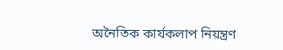অনৈতিক কার্যকলাপ নিয়ন্ত্রণ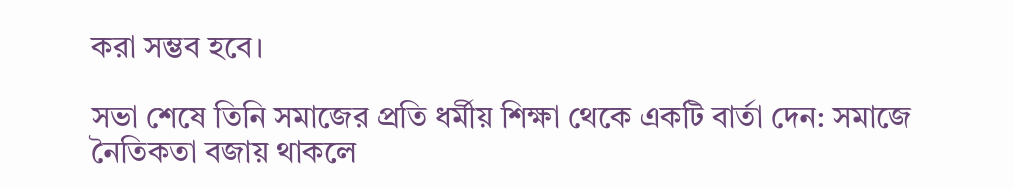করা সম্ভব হবে।

সভা শেষে তিনি সমাজের প্রতি ধর্মীয় শিক্ষা থেকে একটি বার্তা দেন: সমাজে নৈতিকতা বজায় থাকলে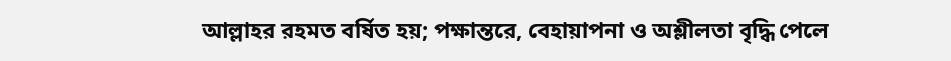আল্লাহর রহমত বর্ষিত হয়; পক্ষান্তরে, বেহায়াপনা ও অশ্লীলতা বৃদ্ধি পেলে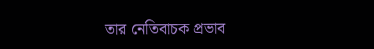তার নেতিবাচক প্রভাব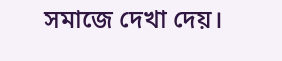সমাজে দেখা দেয়।